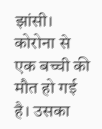झांसी। कोरोना से एक बच्ची की मौत हो गई है। उसका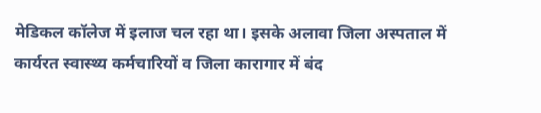मेडिकल कॉलेज में इलाज चल रहा था। इसके अलावा जिला अस्पताल में कार्यरत स्वास्थ्य कर्मचारियों व जिला कारागार में बंद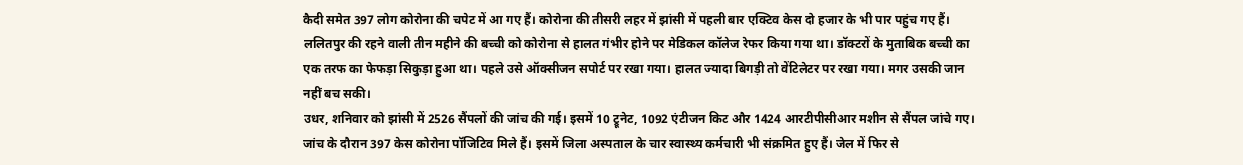कैदी समेत 397 लोग कोरोना की चपेट में आ गए हैं। कोरोना की तीसरी लहर में झांसी में पहली बार एक्टिव केस दो हजार के भी पार पहुंच गए हैं।
ललितपुर की रहने वाली तीन महीने की बच्ची को कोरोना से हालत गंभीर होने पर मेडिकल कॉलेज रेफर किया गया था। डॉक्टरों के मुताबिक बच्ची का एक तरफ का फेफड़ा सिकुड़ा हुआ था। पहले उसे ऑक्सीजन सपोर्ट पर रखा गया। हालत ज्यादा बिगड़ी तो वेंटिलेटर पर रखा गया। मगर उसकी जान नहीं बच सकी।
उधर, शनिवार को झांसी में 2526 सैंपलों की जांच की गई। इसमें 10 ट्रूनेट, 1092 एंटीजन किट और 1424 आरटीपीसीआर मशीन से सैंपल जांचे गए। जांच के दौरान 397 केस कोरोना पॉजिटिव मिले हैं। इसमें जिला अस्पताल के चार स्वास्थ्य कर्मचारी भी संक्रमित हुए हैं। जेल में फिर से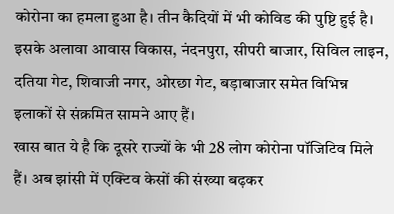कोरोना का हमला हुआ है। तीन कैदियों में भी कोविड की पुष्टि हुई है। इसके अलावा आवास विकास, नंदनपुरा, सीपरी बाजार, सिविल लाइन, दतिया गेट, शिवाजी नगर, ओरछा गेट, बड़ाबाजार समेत विभिन्न इलाकों से संक्रमित सामने आए हैं।
खास बात ये है कि दूसरे राज्यों के भी 28 लोग कोरोना पॉजिटिव मिले हैं। अब झांसी में एक्टिव केसों की संख्या बढ़कर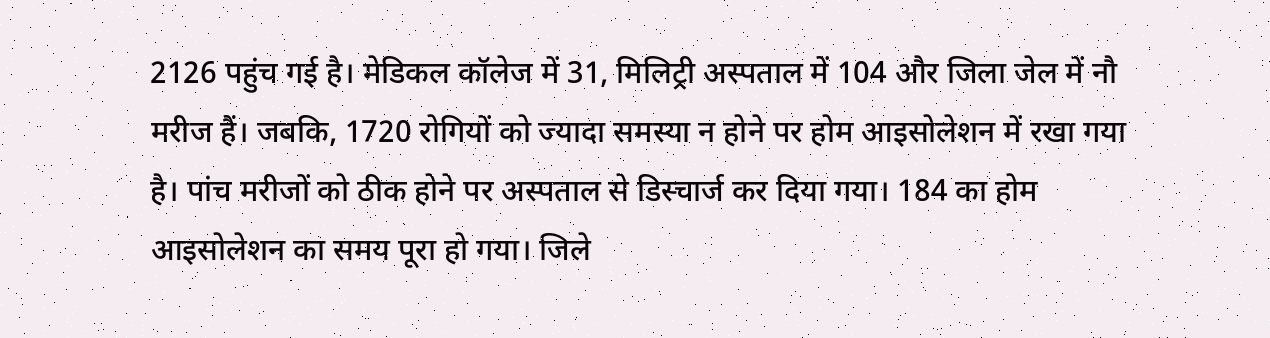2126 पहुंच गई है। मेडिकल कॉलेज में 31, मिलिट्री अस्पताल में 104 और जिला जेल में नौ मरीज हैं। जबकि, 1720 रोगियों को ज्यादा समस्या न होने पर होम आइसोलेशन में रखा गया है। पांच मरीजों को ठीक होने पर अस्पताल से डिस्चार्ज कर दिया गया। 184 का होम आइसोलेशन का समय पूरा हो गया। जिले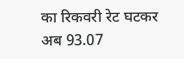का रिकवरी रेट घटकर अब 93.07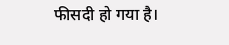फीसदी हो गया है।